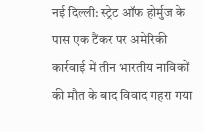नई दिल्ली: स्ट्रेट ऑफ होर्मुज के पास एक टैंकर पर अमेरिकी कार्रवाई में तीन भारतीय नाविकों की मौत के बाद विवाद गहरा गया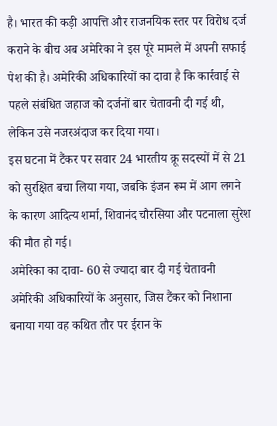है। भारत की कड़ी आपत्ति और राजनयिक स्तर पर विरोध दर्ज कराने के बीच अब अमेरिका ने इस पूरे मामले में अपनी सफाई पेश की है। अमेरिकी अधिकारियों का दावा है कि कार्रवाई से पहले संबंधित जहाज को दर्जनों बार चेतावनी दी गई थी, लेकिन उसे नजरअंदाज कर दिया गया।
इस घटना में टैंकर पर सवार 24 भारतीय क्रू सदस्यों में से 21 को सुरक्षित बचा लिया गया, जबकि इंजन रूम में आग लगने के कारण आदित्य शर्मा, शिवानंद चौरसिया और पटनाला सुरेश की मौत हो गई।
अमेरिका का दावा- 60 से ज्यादा बार दी गई चेतावनी
अमेरिकी अधिकारियों के अनुसार, जिस टैंकर को निशाना बनाया गया वह कथित तौर पर ईरान के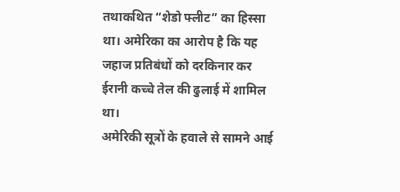तथाकथित “शेडो फ्लीट” का हिस्सा था। अमेरिका का आरोप है कि यह जहाज प्रतिबंधों को दरकिनार कर ईरानी कच्चे तेल की ढुलाई में शामिल था।
अमेरिकी सूत्रों के हवाले से सामने आई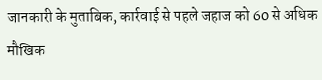जानकारी के मुताबिक, कार्रवाई से पहले जहाज को 60 से अधिक मौखिक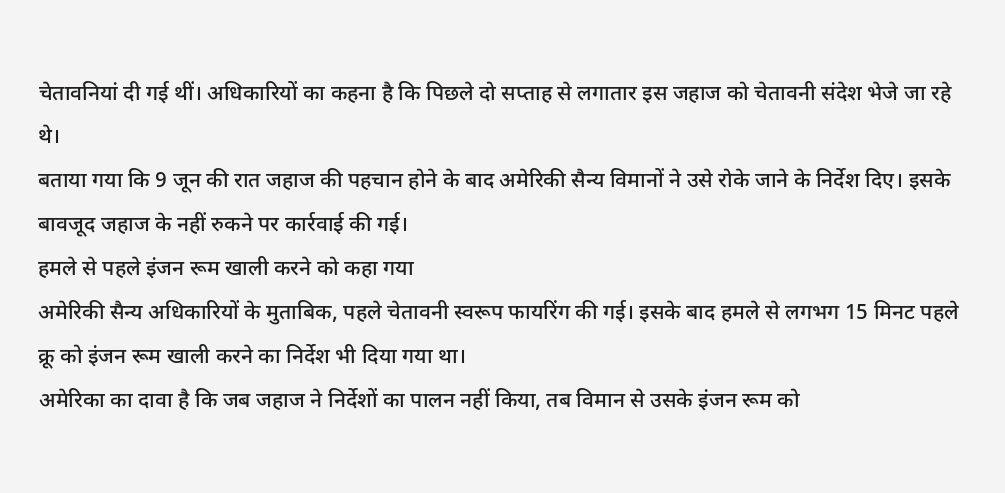चेतावनियां दी गई थीं। अधिकारियों का कहना है कि पिछले दो सप्ताह से लगातार इस जहाज को चेतावनी संदेश भेजे जा रहे थे।
बताया गया कि 9 जून की रात जहाज की पहचान होने के बाद अमेरिकी सैन्य विमानों ने उसे रोके जाने के निर्देश दिए। इसके बावजूद जहाज के नहीं रुकने पर कार्रवाई की गई।
हमले से पहले इंजन रूम खाली करने को कहा गया
अमेरिकी सैन्य अधिकारियों के मुताबिक, पहले चेतावनी स्वरूप फायरिंग की गई। इसके बाद हमले से लगभग 15 मिनट पहले क्रू को इंजन रूम खाली करने का निर्देश भी दिया गया था।
अमेरिका का दावा है कि जब जहाज ने निर्देशों का पालन नहीं किया, तब विमान से उसके इंजन रूम को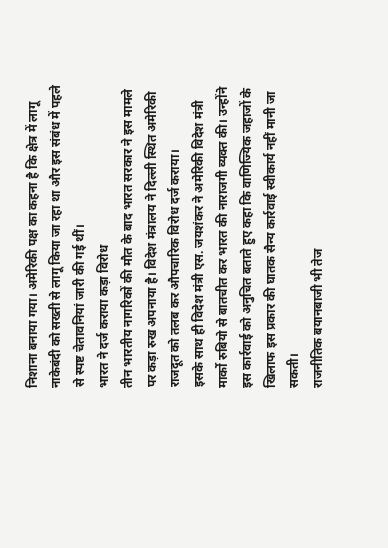निशाना बनाया गया। अमेरिकी पक्ष का कहना है कि क्षेत्र में लागू नाकेबंदी को सख्ती से लागू किया जा रहा था और इस संबंध में पहले से स्पष्ट चेतावनियां जारी की गई थीं।
भारत ने दर्ज कराया कड़ा विरोध
तीन भारतीय नागरिकों की मौत के बाद भारत सरकार ने इस मामले पर कड़ा रुख अपनाया है। विदेश मंत्रालय ने दिल्ली स्थित अमेरिकी राजदूत को तलब कर औपचारिक विरोध दर्ज कराया।
इसके साथ ही विदेश मंत्री एस. जयशंकर ने अमेरिकी विदेश मंत्री मार्को रुबियो से बातचीत कर भारत की नाराजगी व्यक्त की। उन्होंने इस कार्रवाई को अनुचित बताते हुए कहा कि वाणिज्यिक जहाजों के खिलाफ इस प्रकार की घातक सैन्य कार्रवाई स्वीकार्य नहीं मानी जा सकती।
राजनीतिक बयानबाजी भी तेज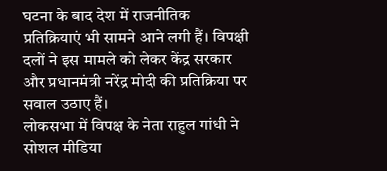घटना के बाद देश में राजनीतिक प्रतिक्रियाएं भी सामने आने लगी हैं। विपक्षी दलों ने इस मामले को लेकर केंद्र सरकार और प्रधानमंत्री नरेंद्र मोदी की प्रतिक्रिया पर सवाल उठाए हैं।
लोकसभा में विपक्ष के नेता राहुल गांधी ने सोशल मीडिया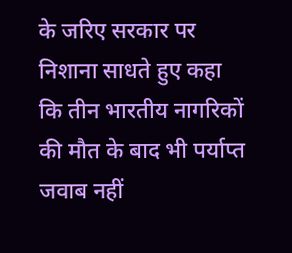के जरिए सरकार पर निशाना साधते हुए कहा कि तीन भारतीय नागरिकों की मौत के बाद भी पर्याप्त जवाब नहीं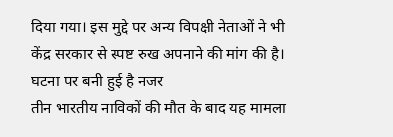दिया गया। इस मुद्दे पर अन्य विपक्षी नेताओं ने भी केंद्र सरकार से स्पष्ट रुख अपनाने की मांग की है।
घटना पर बनी हुई है नजर
तीन भारतीय नाविकों की मौत के बाद यह मामला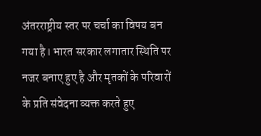अंतरराष्ट्रीय स्तर पर चर्चा का विषय बन गया है। भारत सरकार लगातार स्थिति पर नजर बनाए हुए है और मृतकों के परिवारों के प्रति संवेदना व्यक्त करते हुए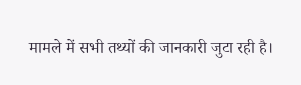मामले में सभी तथ्यों की जानकारी जुटा रही है।